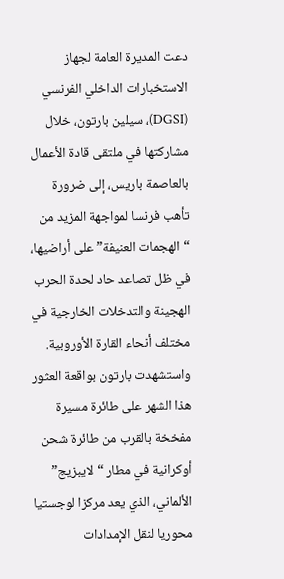دعت المديرة العامة لجهاز الاستخبارات الداخلي الفرنسي (DGSI)، سيلين بارتون، خلال مشاركتها في ملتقى قادة الأعمال بالعاصمة باريس، إلى ضرورة تأهب فرنسا لمواجهة المزيد من “الهجمات العنيفة” على أراضيها، في ظل تصاعد حاد لحدة الحرب الهجينة والتدخلات الخارجية في مختلف أنحاء القارة الأوروبية.
واستشهدت بارتون بواقعة العثور هذا الشهر على طائرة مسيرة مفخخة بالقرب من طائرة شحن أوكرانية في مطار “لايبزيج” الألماني، الذي يعد مركزا لوجستيا محوريا لنقل الإمدادات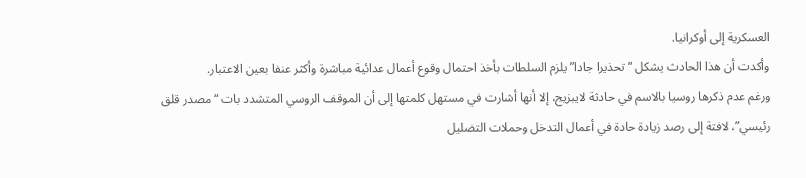العسكرية إلى أوكرانيا.
وأكدت أن هذا الحادث يشكل “تحذيرا جادا” يلزم السلطات بأخذ احتمال وقوع أعمال عدائية مباشرة وأكثر عنفا بعين الاعتبار.
ورغم عدم ذكرها روسيا بالاسم في حادثة لايبزيج، إلا أنها أشارت في مستهل كلمتها إلى أن الموقف الروسي المتشدد بات “مصدر قلق رئيسي”، لافتة إلى رصد زيادة حادة في أعمال التدخل وحملات التضليل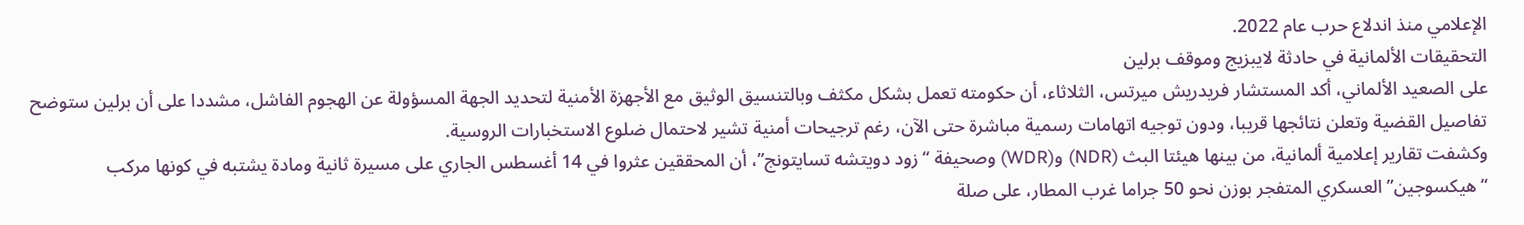الإعلامي منذ اندلاع حرب عام 2022.
التحقيقات الألمانية في حادثة لايبزيج وموقف برلين
على الصعيد الألماني، أكد المستشار فريدريش ميرتس، الثلاثاء، أن حكومته تعمل بشكل مكثف وبالتنسيق الوثيق مع الأجهزة الأمنية لتحديد الجهة المسؤولة عن الهجوم الفاشل، مشددا على أن برلين ستوضح تفاصيل القضية وتعلن نتائجها قريبا، ودون توجيه اتهامات رسمية مباشرة حتى الآن، رغم ترجيحات أمنية تشير لاحتمال ضلوع الاستخبارات الروسية.
وكشفت تقارير إعلامية ألمانية، من بينها هيئتا البث (NDR) و(WDR) وصحيفة “زود دويتشه تسايتونج”، أن المحققين عثروا في 14 أغسطس الجاري على مسيرة ثانية ومادة يشتبه في كونها مركب “هيكسوجين” العسكري المتفجر بوزن نحو 50 جراما غرب المطار، على صلة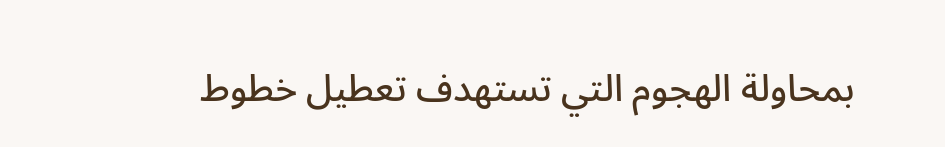بمحاولة الهجوم التي تستهدف تعطيل خطوط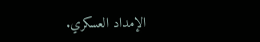الإمداد العسكري.